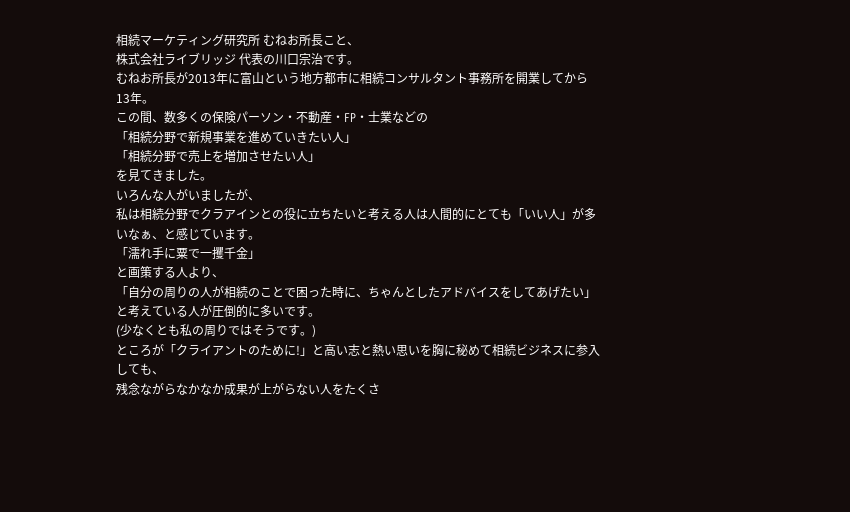相続マーケティング研究所 むねお所長こと、
株式会社ライブリッジ 代表の川口宗治です。
むねお所長が2013年に富山という地方都市に相続コンサルタント事務所を開業してから13年。
この間、数多くの保険パーソン・不動産・FP・士業などの
「相続分野で新規事業を進めていきたい人」
「相続分野で売上を増加させたい人」
を見てきました。
いろんな人がいましたが、
私は相続分野でクラアインとの役に立ちたいと考える人は人間的にとても「いい人」が多いなぁ、と感じています。
「濡れ手に粟で一攫千金」
と画策する人より、
「自分の周りの人が相続のことで困った時に、ちゃんとしたアドバイスをしてあげたい」
と考えている人が圧倒的に多いです。
(少なくとも私の周りではそうです。)
ところが「クライアントのために!」と高い志と熱い思いを胸に秘めて相続ビジネスに参入しても、
残念ながらなかなか成果が上がらない人をたくさ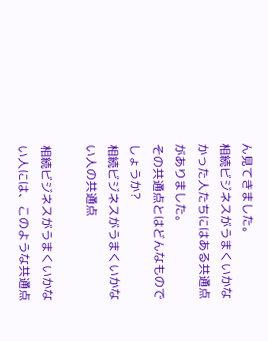ん見てきました。
相続ビジネスがうまくいかなかった人たちにはある共通点がありました。
その共通点とはどんなものでしょうか?
相続ビジネスがうまくいかない人の共通点

相続ビジネスがうまくいかない人には、このような共通点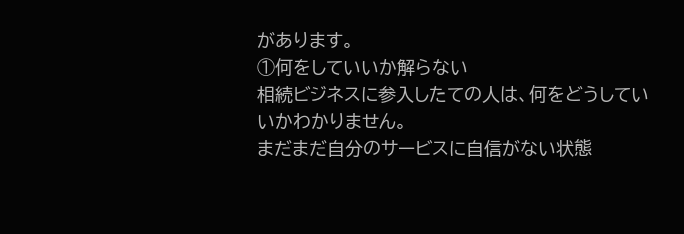があります。
①何をしていいか解らない
相続ビジネスに参入したての人は、何をどうしていいかわかりません。
まだまだ自分のサービスに自信がない状態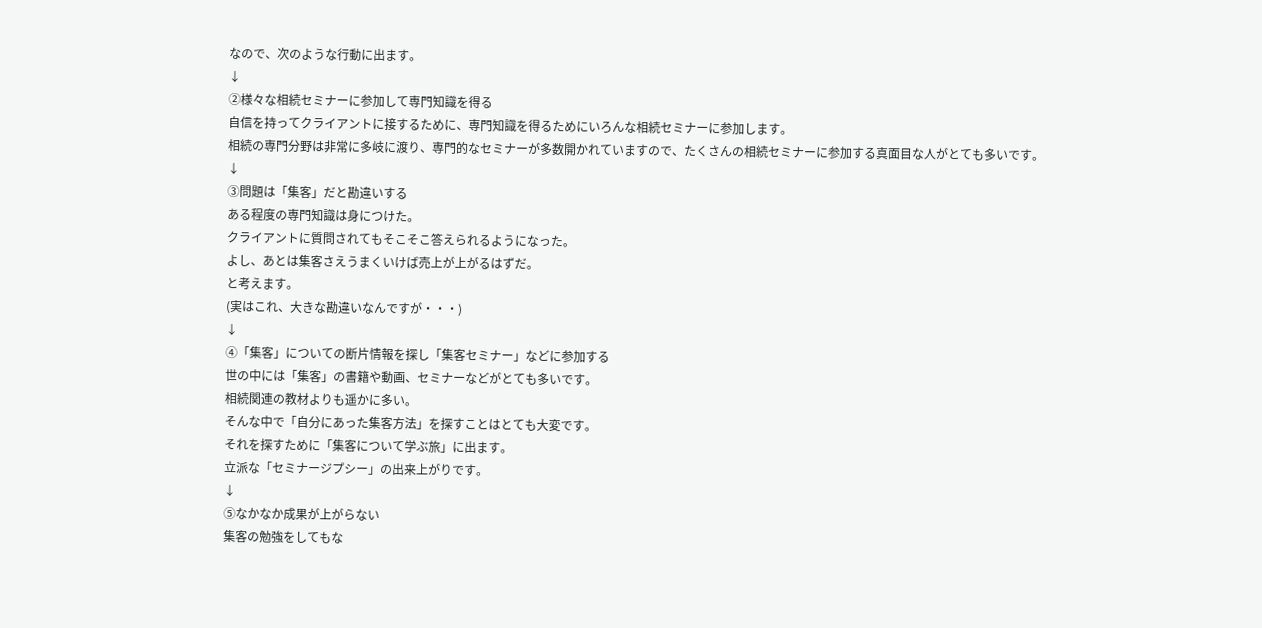なので、次のような行動に出ます。
↓
②様々な相続セミナーに参加して専門知識を得る
自信を持ってクライアントに接するために、専門知識を得るためにいろんな相続セミナーに参加します。
相続の専門分野は非常に多岐に渡り、専門的なセミナーが多数開かれていますので、たくさんの相続セミナーに参加する真面目な人がとても多いです。
↓
③問題は「集客」だと勘違いする
ある程度の専門知識は身につけた。
クライアントに質問されてもそこそこ答えられるようになった。
よし、あとは集客さえうまくいけば売上が上がるはずだ。
と考えます。
(実はこれ、大きな勘違いなんですが・・・)
↓
④「集客」についての断片情報を探し「集客セミナー」などに参加する
世の中には「集客」の書籍や動画、セミナーなどがとても多いです。
相続関連の教材よりも遥かに多い。
そんな中で「自分にあった集客方法」を探すことはとても大変です。
それを探すために「集客について学ぶ旅」に出ます。
立派な「セミナージプシー」の出来上がりです。
↓
⑤なかなか成果が上がらない
集客の勉強をしてもな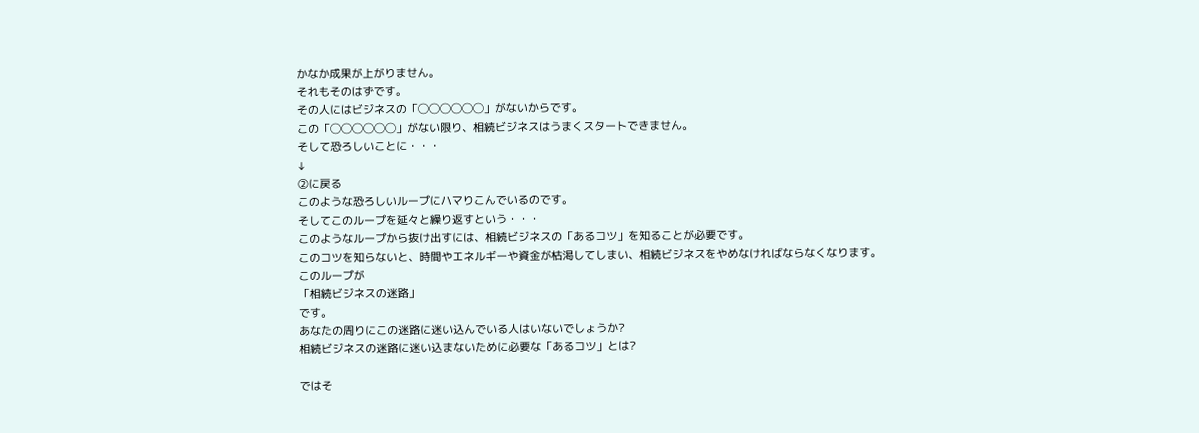かなか成果が上がりません。
それもそのはずです。
その人にはビジネスの「◯◯◯◯◯◯」がないからです。
この「◯◯◯◯◯◯」がない限り、相続ビジネスはうまくスタートできません。
そして恐ろしいことに・・・
↓
②に戻る
このような恐ろしいループにハマりこんでいるのです。
そしてこのループを延々と繰り返すという・・・
このようなループから抜け出すには、相続ビジネスの「あるコツ」を知ることが必要です。
このコツを知らないと、時間やエネルギーや資金が枯渇してしまい、相続ビジネスをやめなければならなくなります。
このループが
「相続ビジネスの迷路」
です。
あなたの周りにこの迷路に迷い込んでいる人はいないでしょうか?
相続ビジネスの迷路に迷い込まないために必要な「あるコツ」とは?

ではそ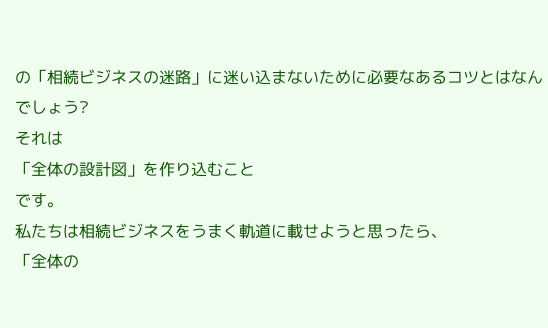の「相続ビジネスの迷路」に迷い込まないために必要なあるコツとはなんでしょう?
それは
「全体の設計図」を作り込むこと
です。
私たちは相続ビジネスをうまく軌道に載せようと思ったら、
「全体の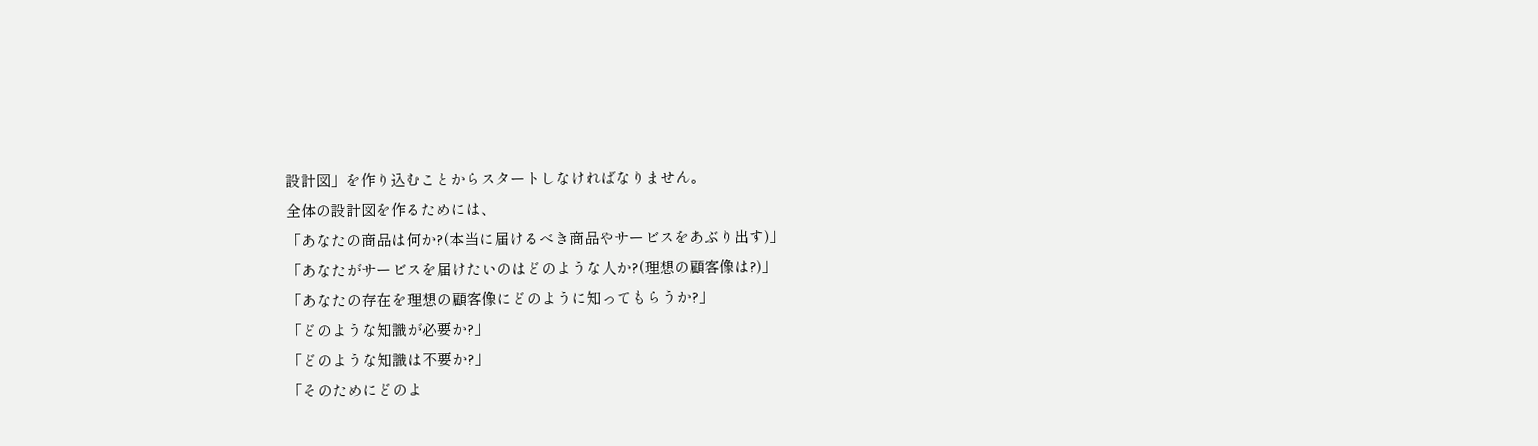設計図」を作り込むことからスタートしなければなりません。
全体の設計図を作るためには、
「あなたの商品は何か?(本当に届けるべき商品やサービスをあぶり出す)」
「あなたがサービスを届けたいのはどのような人か?(理想の顧客像は?)」
「あなたの存在を理想の顧客像にどのように知ってもらうか?」
「どのような知識が必要か?」
「どのような知識は不要か?」
「そのためにどのよ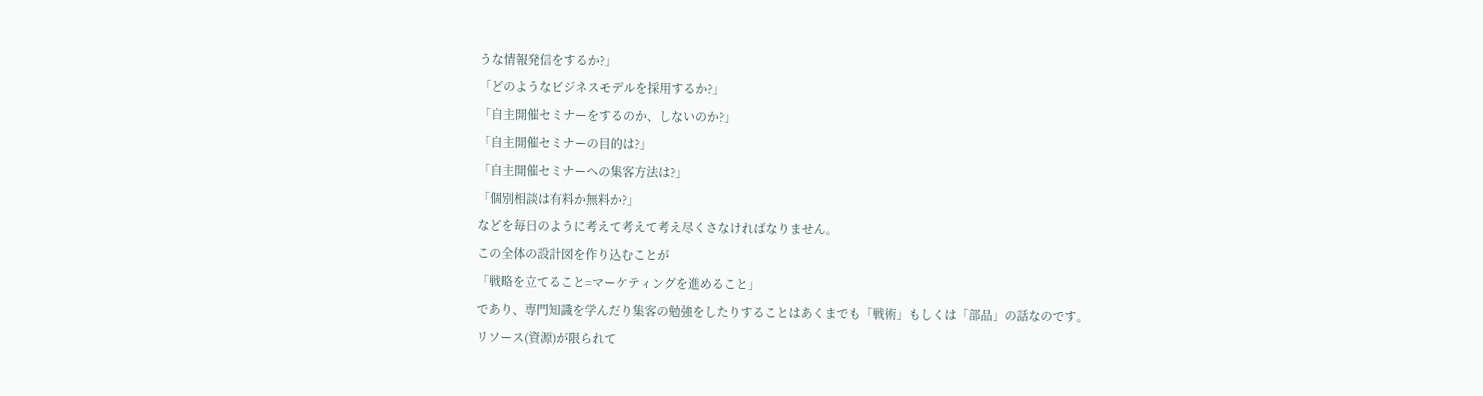うな情報発信をするか?」
「どのようなビジネスモデルを採用するか?」
「自主開催セミナーをするのか、しないのか?」
「自主開催セミナーの目的は?」
「自主開催セミナーへの集客方法は?」
「個別相談は有料か無料か?」
などを毎日のように考えて考えて考え尽くさなければなりません。
この全体の設計図を作り込むことが
「戦略を立てること=マーケティングを進めること」
であり、専門知識を学んだり集客の勉強をしたりすることはあくまでも「戦術」もしくは「部品」の話なのです。
リソース(資源)が限られて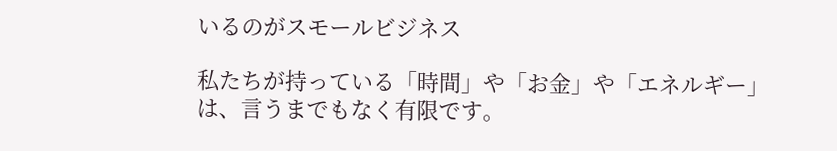いるのがスモールビジネス

私たちが持っている「時間」や「お金」や「エネルギー」は、言うまでもなく有限です。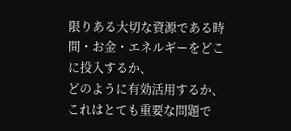限りある大切な資源である時間・お金・エネルギーをどこに投入するか、
どのように有効活用するか、
これはとても重要な問題で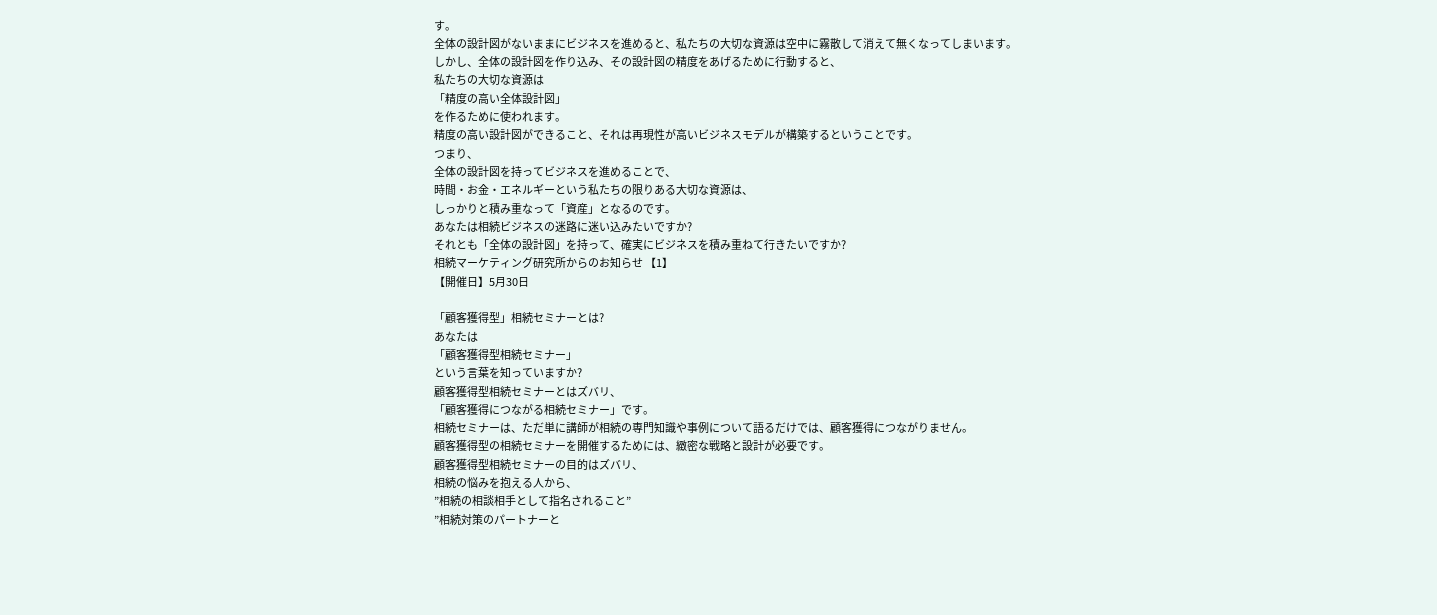す。
全体の設計図がないままにビジネスを進めると、私たちの大切な資源は空中に霧散して消えて無くなってしまいます。
しかし、全体の設計図を作り込み、その設計図の精度をあげるために行動すると、
私たちの大切な資源は
「精度の高い全体設計図」
を作るために使われます。
精度の高い設計図ができること、それは再現性が高いビジネスモデルが構築するということです。
つまり、
全体の設計図を持ってビジネスを進めることで、
時間・お金・エネルギーという私たちの限りある大切な資源は、
しっかりと積み重なって「資産」となるのです。
あなたは相続ビジネスの迷路に迷い込みたいですか?
それとも「全体の設計図」を持って、確実にビジネスを積み重ねて行きたいですか?
相続マーケティング研究所からのお知らせ 【1】
【開催日】5月30日

「顧客獲得型」相続セミナーとは?
あなたは
「顧客獲得型相続セミナー」
という言葉を知っていますか?
顧客獲得型相続セミナーとはズバリ、
「顧客獲得につながる相続セミナー」です。
相続セミナーは、ただ単に講師が相続の専門知識や事例について語るだけでは、顧客獲得につながりません。
顧客獲得型の相続セミナーを開催するためには、緻密な戦略と設計が必要です。
顧客獲得型相続セミナーの目的はズバリ、
相続の悩みを抱える人から、
”相続の相談相手として指名されること”
”相続対策のパートナーと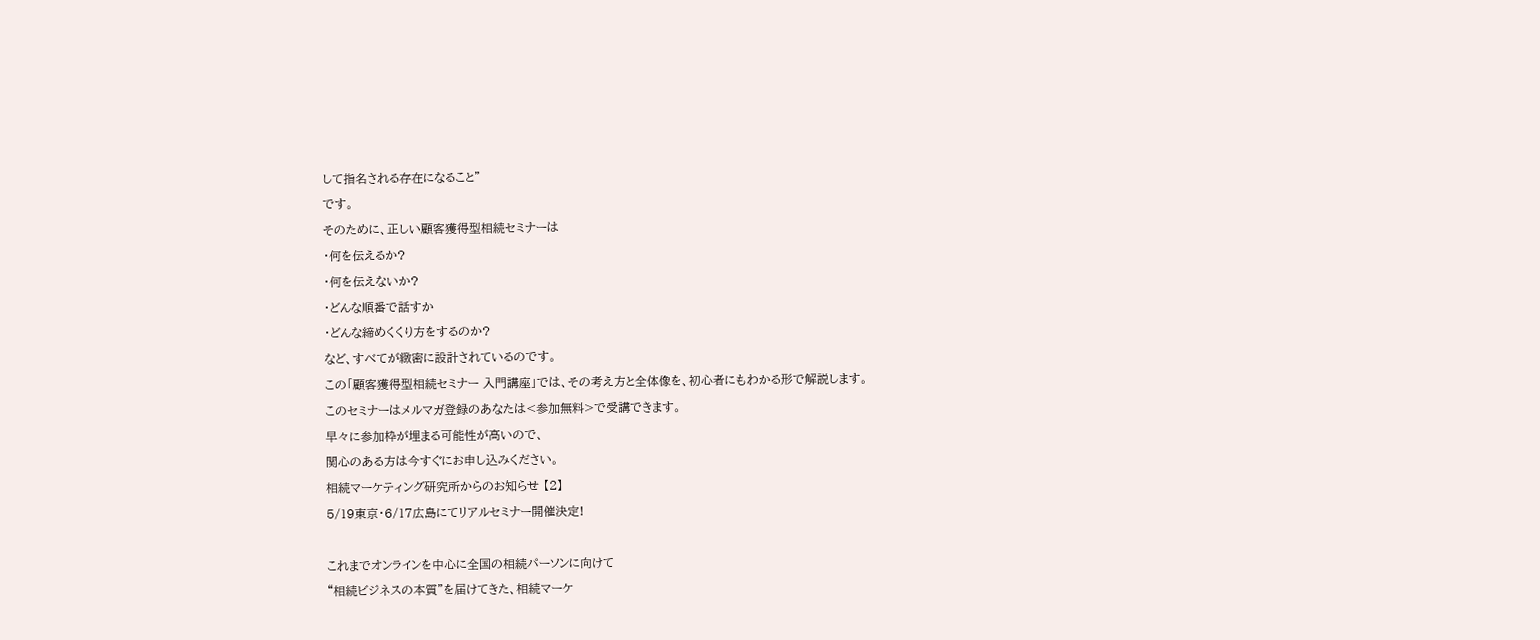して指名される存在になること”
です。
そのために、正しい顧客獲得型相続セミナーは
・何を伝えるか?
・何を伝えないか?
・どんな順番で話すか
・どんな締めくくり方をするのか?
など、すべてが緻密に設計されているのです。
この「顧客獲得型相続セミナー 入門講座」では、その考え方と全体像を、初心者にもわかる形で解説します。
このセミナーはメルマガ登録のあなたは<参加無料>で受講できます。
早々に参加枠が埋まる可能性が高いので、
関心のある方は今すぐにお申し込みください。
相続マーケティング研究所からのお知らせ 【2】
5/19東京・6/17広島にてリアルセミナー開催決定!

これまでオンラインを中心に全国の相続パーソンに向けて
“相続ビジネスの本質”を届けてきた、相続マーケ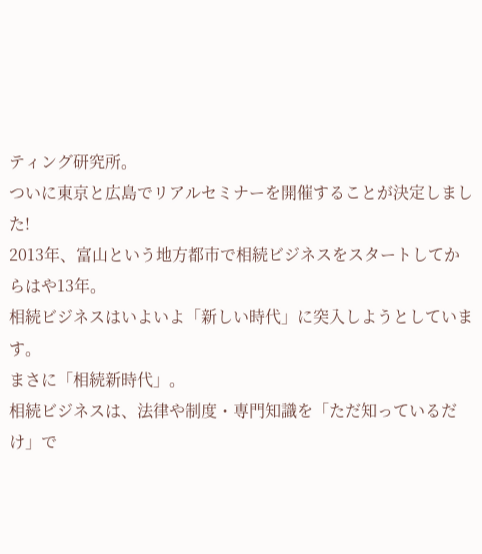ティング研究所。
ついに東京と広島でリアルセミナーを開催することが決定しました!
2013年、富山という地方都市で相続ビジネスをスタートしてからはや13年。
相続ビジネスはいよいよ「新しい時代」に突入しようとしています。
まさに「相続新時代」。
相続ビジネスは、法律や制度・専門知識を「ただ知っているだけ」で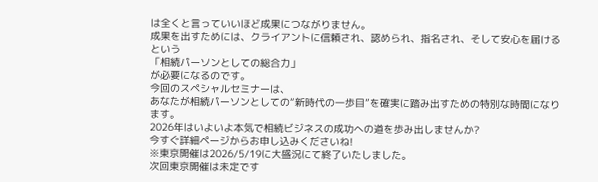は全くと言っていいほど成果につながりません。
成果を出すためには、クライアントに信頼され、認められ、指名され、そして安心を届けるという
「相続パーソンとしての総合力」
が必要になるのです。
今回のスペシャルセミナーは、
あなたが相続パーソンとしての“新時代の一歩目”を確実に踏み出すための特別な時間になります。
2026年はいよいよ本気で相続ビジネスの成功への道を歩み出しませんか?
今すぐ詳細ページからお申し込みくださいね!
※東京開催は2026/5/19に大盛況にて終了いたしました。
次回東京開催は未定です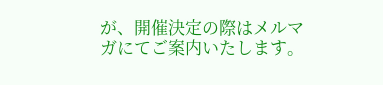が、開催決定の際はメルマガにてご案内いたします。